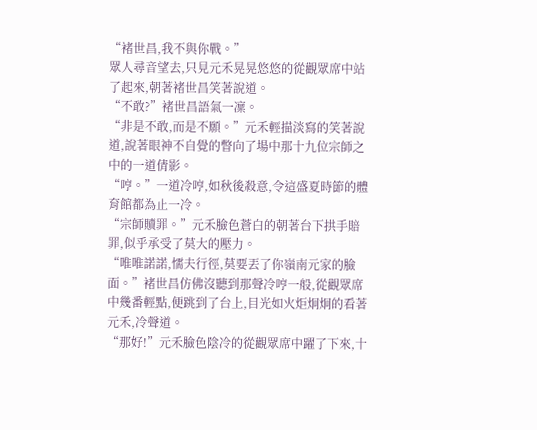“褚世昌,我不與你戰。”
眾人尋音望去,只見元禾晃晃悠悠的從觀眾席中站了起來,朝著褚世昌笑著說道。
“不敢?”褚世昌語氣一凜。
“非是不敢,而是不願。”元禾輕描淡寫的笑著說道,說著眼神不自覺的瞥向了場中那十九位宗師之中的一道倩影。
“哼。”一道冷哼,如秋後殺意,令這盛夏時節的體育館都為止一冷。
“宗師贖罪。”元禾臉色蒼白的朝著台下拱手賠罪,似乎承受了莫大的壓力。
“唯唯諾諾,懦夫行徑,莫要丟了你嶺南元家的臉面。”褚世昌仿佛沒聽到那聲冷哼一般,從觀眾席中幾番輕點,便跳到了台上,目光如火炬炯炯的看著元禾,冷聲道。
“那好!”元禾臉色陰冷的從觀眾席中躍了下來,十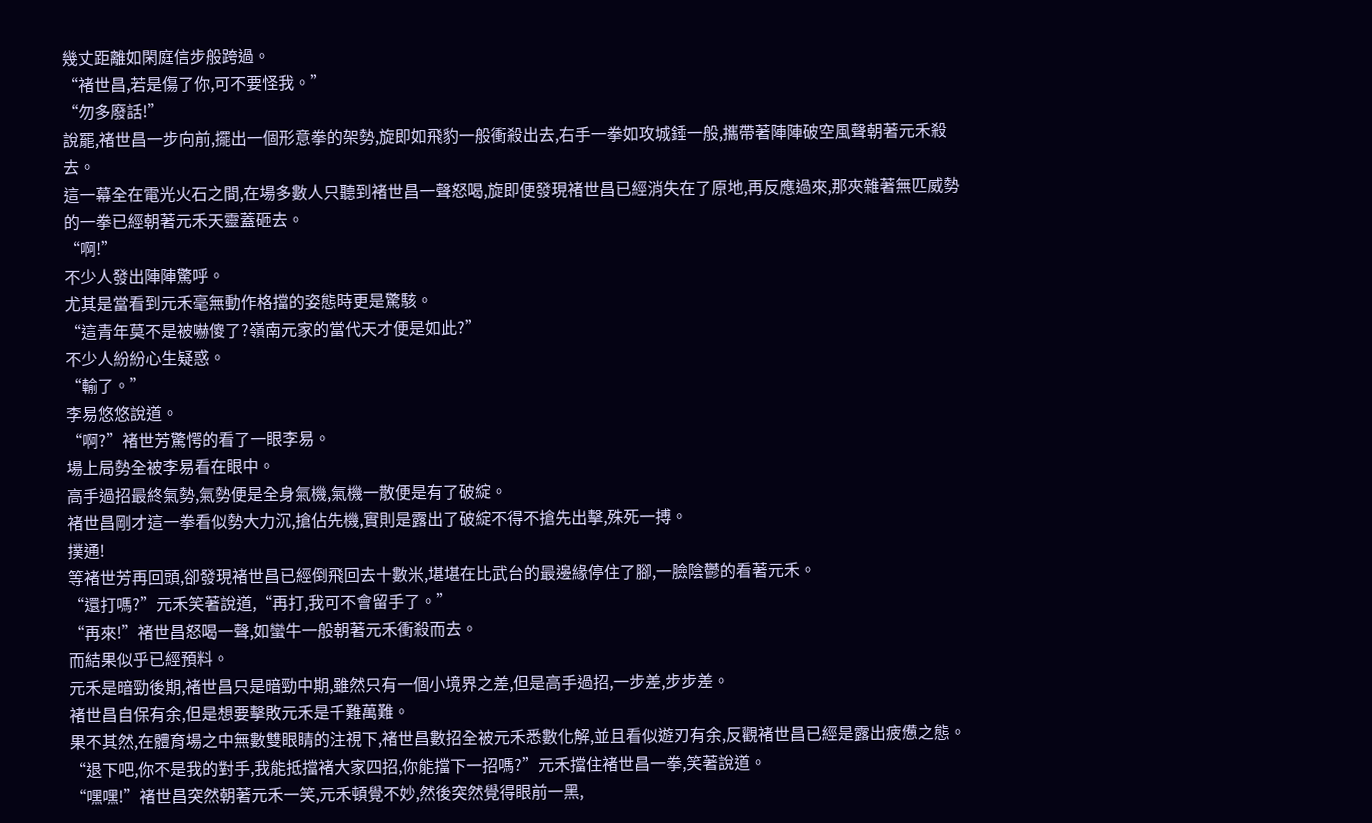幾丈距離如閑庭信步般跨過。
“褚世昌,若是傷了你,可不要怪我。”
“勿多廢話!”
說罷,褚世昌一步向前,擺出一個形意拳的架勢,旋即如飛豹一般衝殺出去,右手一拳如攻城錘一般,攜帶著陣陣破空風聲朝著元禾殺去。
這一幕全在電光火石之間,在場多數人只聽到褚世昌一聲怒喝,旋即便發現褚世昌已經消失在了原地,再反應過來,那夾雜著無匹威勢的一拳已經朝著元禾天靈蓋砸去。
“啊!”
不少人發出陣陣驚呼。
尤其是當看到元禾毫無動作格擋的姿態時更是驚駭。
“這青年莫不是被嚇傻了?嶺南元家的當代天才便是如此?”
不少人紛紛心生疑惑。
“輸了。”
李易悠悠說道。
“啊?”褚世芳驚愕的看了一眼李易。
場上局勢全被李易看在眼中。
高手過招最終氣勢,氣勢便是全身氣機,氣機一散便是有了破綻。
褚世昌剛才這一拳看似勢大力沉,搶佔先機,實則是露出了破綻不得不搶先出擊,殊死一搏。
撲通!
等褚世芳再回頭,卻發現褚世昌已經倒飛回去十數米,堪堪在比武台的最邊緣停住了腳,一臉陰鬱的看著元禾。
“還打嗎?”元禾笑著說道,“再打,我可不會留手了。”
“再來!”褚世昌怒喝一聲,如蠻牛一般朝著元禾衝殺而去。
而結果似乎已經預料。
元禾是暗勁後期,褚世昌只是暗勁中期,雖然只有一個小境界之差,但是高手過招,一步差,步步差。
褚世昌自保有余,但是想要擊敗元禾是千難萬難。
果不其然,在體育場之中無數雙眼睛的注視下,褚世昌數招全被元禾悉數化解,並且看似遊刃有余,反觀褚世昌已經是露出疲憊之態。
“退下吧,你不是我的對手,我能抵擋褚大家四招,你能擋下一招嗎?”元禾擋住褚世昌一拳,笑著說道。
“嘿嘿!”褚世昌突然朝著元禾一笑,元禾頓覺不妙,然後突然覺得眼前一黑,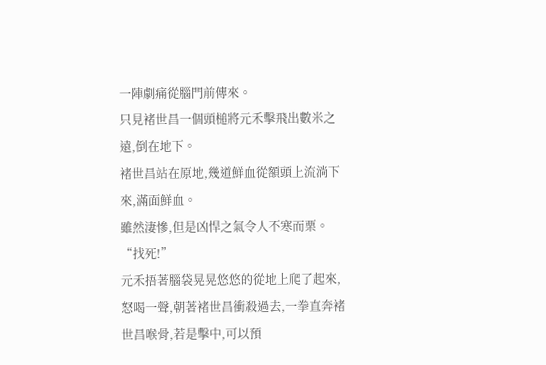一陣劇痛從腦門前傳來。
只見褚世昌一個頭槌將元禾擊飛出數米之遠,倒在地下。
褚世昌站在原地,幾道鮮血從額頭上流淌下來,滿面鮮血。
雖然淒慘,但是凶悍之氣令人不寒而栗。
“找死!”
元禾捂著腦袋晃晃悠悠的從地上爬了起來,怒喝一聲,朝著褚世昌衝殺過去,一拳直奔褚世昌喉骨,若是擊中,可以預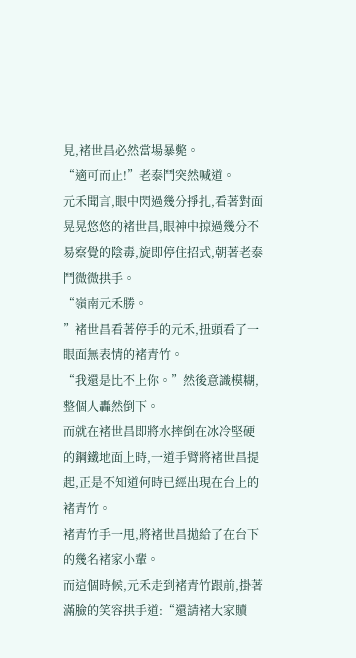見,褚世昌必然當場暴斃。
“適可而止!”老泰鬥突然喊道。
元禾聞言,眼中閃過幾分掙扎,看著對面晃晃悠悠的褚世昌,眼神中掠過幾分不易察覺的陰毒,旋即停住招式,朝著老泰鬥微微拱手。
“嶺南元禾勝。
”褚世昌看著停手的元禾,扭頭看了一眼面無表情的褚青竹。
“我還是比不上你。”然後意識模糊,整個人轟然倒下。
而就在褚世昌即將水摔倒在冰冷堅硬的鋼鐵地面上時,一道手臂將褚世昌提起,正是不知道何時已經出現在台上的褚青竹。
褚青竹手一甩,將褚世昌拋給了在台下的幾名褚家小輩。
而這個時候,元禾走到褚青竹跟前,掛著滿臉的笑容拱手道:“還請褚大家贖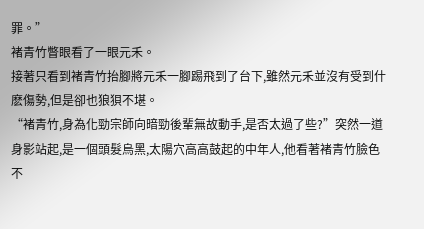罪。”
褚青竹瞥眼看了一眼元禾。
接著只看到褚青竹抬腳將元禾一腳踢飛到了台下,雖然元禾並沒有受到什麽傷勢,但是卻也狼狽不堪。
“褚青竹,身為化勁宗師向暗勁後輩無故動手,是否太過了些?”突然一道身影站起,是一個頭髮烏黑,太陽穴高高鼓起的中年人,他看著褚青竹臉色不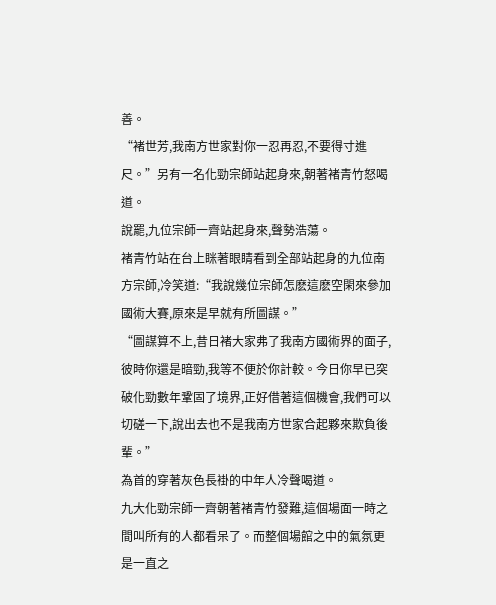善。
“褚世芳,我南方世家對你一忍再忍,不要得寸進尺。”另有一名化勁宗師站起身來,朝著褚青竹怒喝道。
說罷,九位宗師一齊站起身來,聲勢浩蕩。
褚青竹站在台上眯著眼睛看到全部站起身的九位南方宗師,冷笑道:“我說幾位宗師怎麽這麽空閑來參加國術大賽,原來是早就有所圖謀。”
“圖謀算不上,昔日褚大家弗了我南方國術界的面子, 彼時你還是暗勁,我等不便於你計較。今日你早已突破化勁數年鞏固了境界,正好借著這個機會,我們可以切磋一下,說出去也不是我南方世家合起夥來欺負後輩。”
為首的穿著灰色長褂的中年人冷聲喝道。
九大化勁宗師一齊朝著褚青竹發難,這個場面一時之間叫所有的人都看呆了。而整個場館之中的氣氛更是一直之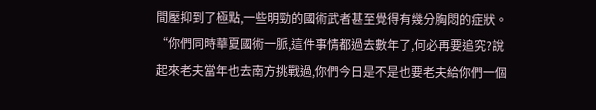間壓抑到了極點,一些明勁的國術武者甚至覺得有幾分胸悶的症狀。
“你們同時華夏國術一脈,這件事情都過去數年了,何必再要追究?說起來老夫當年也去南方挑戰過,你們今日是不是也要老夫給你們一個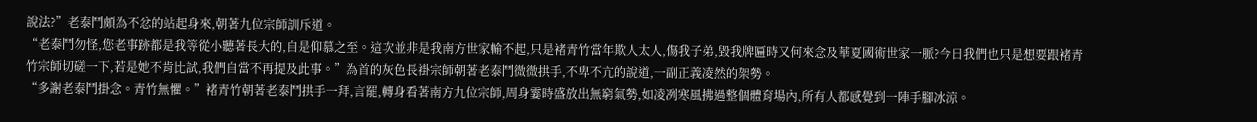說法?”老泰鬥頗為不忿的站起身來,朝著九位宗師訓斥道。
“老泰鬥勿怪,您老事跡都是我等從小聽著長大的,自是仰慕之至。這次並非是我南方世家輸不起,只是褚青竹當年欺人太人,傷我子弟,毀我牌匾時又何來念及華夏國術世家一脈?今日我們也只是想要跟褚青竹宗師切磋一下,若是她不肯比試,我們自當不再提及此事。”為首的灰色長褂宗師朝著老泰鬥微微拱手,不卑不亢的說道,一副正義凌然的架勢。
“多謝老泰鬥掛念。青竹無懼。”褚青竹朝著老泰鬥拱手一拜,言罷,轉身看著南方九位宗師,周身霎時盛放出無窮氣勢,如凌冽寒風拂過整個體育場內,所有人都感覺到一陣手腳冰涼。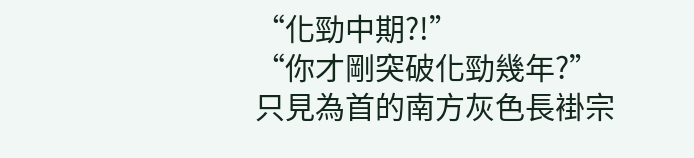“化勁中期?!”
“你才剛突破化勁幾年?”
只見為首的南方灰色長褂宗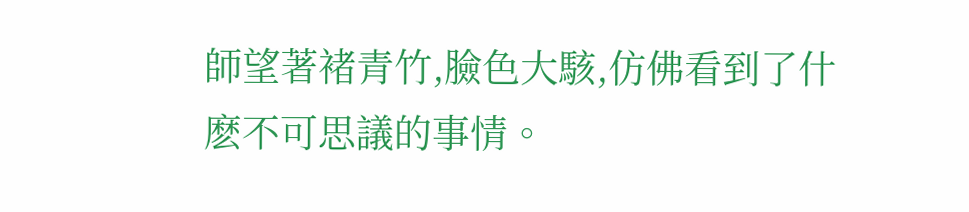師望著褚青竹,臉色大駭,仿佛看到了什麽不可思議的事情。